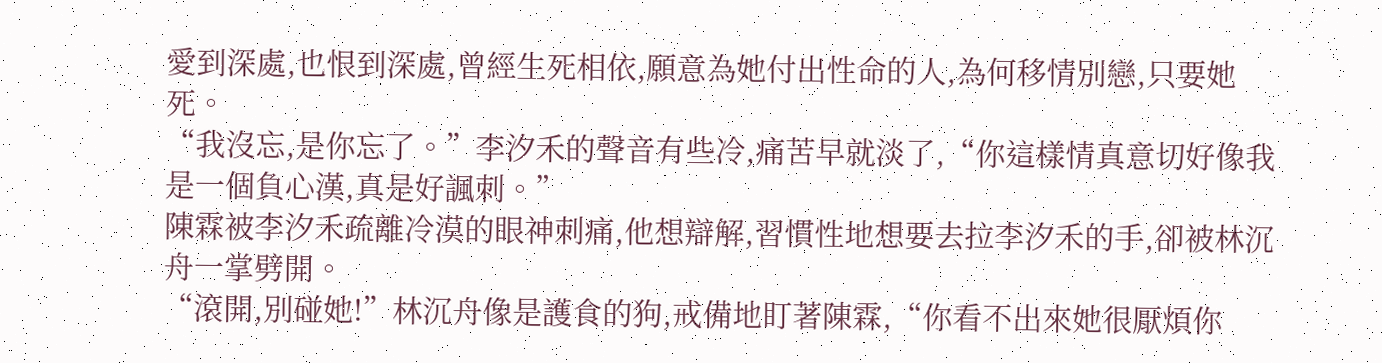愛到深處,也恨到深處,曾經生死相依,願意為她付出性命的人,為何移情別戀,只要她死。
“我沒忘,是你忘了。”李汐禾的聲音有些冷,痛苦早就淡了,“你這樣情真意切好像我是一個負心漢,真是好諷刺。”
陳霖被李汐禾疏離冷漠的眼神刺痛,他想辯解,習慣性地想要去拉李汐禾的手,卻被林沉舟一掌劈開。
“滾開,別碰她!”林沉舟像是護食的狗,戒備地盯著陳霖,“你看不出來她很厭煩你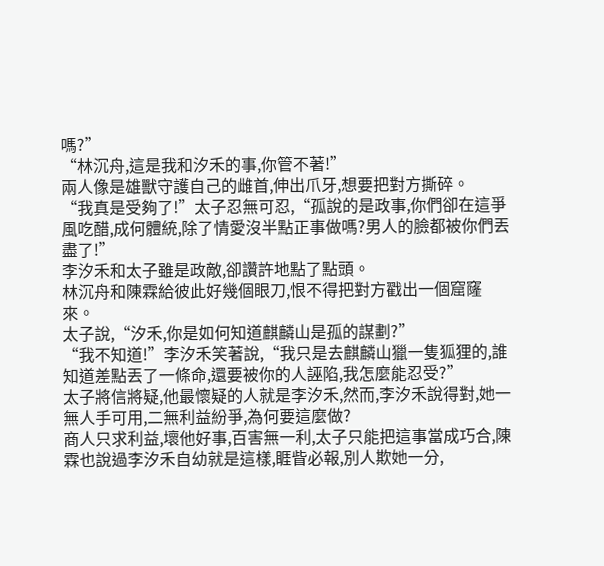嗎?”
“林沉舟,這是我和汐禾的事,你管不著!”
兩人像是雄獸守護自己的雌首,伸出爪牙,想要把對方撕碎。
“我真是受夠了!”太子忍無可忍,“孤說的是政事,你們卻在這爭風吃醋,成何體統,除了情愛沒半點正事做嗎?男人的臉都被你們丟盡了!”
李汐禾和太子雖是政敵,卻讚許地點了點頭。
林沉舟和陳霖給彼此好幾個眼刀,恨不得把對方戳出一個窟窿來。
太子說,“汐禾,你是如何知道麒麟山是孤的謀劃?”
“我不知道!”李汐禾笑著說,“我只是去麒麟山獵一隻狐狸的,誰知道差點丟了一條命,還要被你的人誣陷,我怎麼能忍受?”
太子將信將疑,他最懷疑的人就是李汐禾,然而,李汐禾說得對,她一無人手可用,二無利益紛爭,為何要這麼做?
商人只求利益,壞他好事,百害無一利,太子只能把這事當成巧合,陳霖也說過李汐禾自幼就是這樣,睚眥必報,別人欺她一分,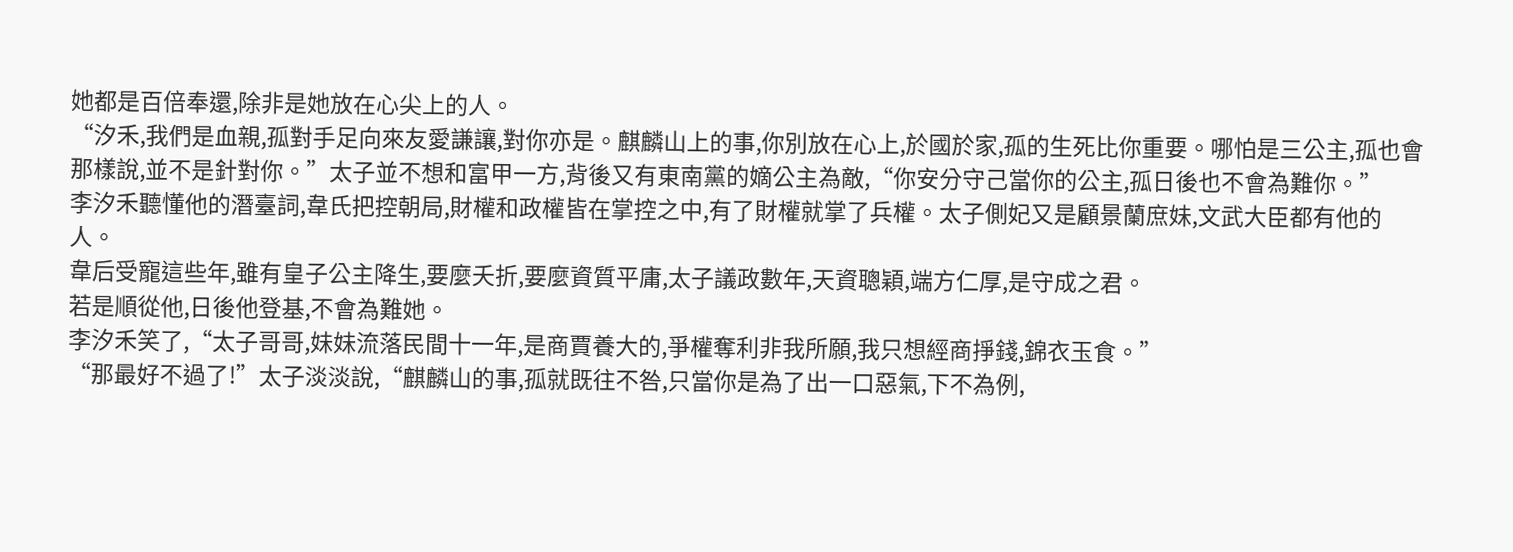她都是百倍奉還,除非是她放在心尖上的人。
“汐禾,我們是血親,孤對手足向來友愛謙讓,對你亦是。麒麟山上的事,你別放在心上,於國於家,孤的生死比你重要。哪怕是三公主,孤也會那樣說,並不是針對你。”太子並不想和富甲一方,背後又有東南黨的嫡公主為敵,“你安分守己當你的公主,孤日後也不會為難你。”
李汐禾聽懂他的潛臺詞,韋氏把控朝局,財權和政權皆在掌控之中,有了財權就掌了兵權。太子側妃又是顧景蘭庶妹,文武大臣都有他的人。
韋后受寵這些年,雖有皇子公主降生,要麼夭折,要麼資質平庸,太子議政數年,天資聰穎,端方仁厚,是守成之君。
若是順從他,日後他登基,不會為難她。
李汐禾笑了,“太子哥哥,妹妹流落民間十一年,是商賈養大的,爭權奪利非我所願,我只想經商掙錢,錦衣玉食。”
“那最好不過了!”太子淡淡說,“麒麟山的事,孤就既往不咎,只當你是為了出一口惡氣,下不為例,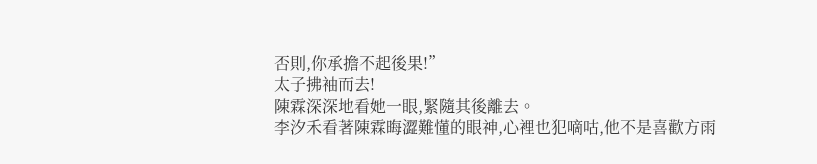否則,你承擔不起後果!”
太子拂袖而去!
陳霖深深地看她一眼,緊隨其後離去。
李汐禾看著陳霖晦澀難懂的眼神,心裡也犯嘀咕,他不是喜歡方雨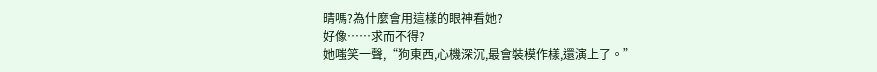晴嗎?為什麼會用這樣的眼神看她?
好像……求而不得?
她嗤笑一聲,“狗東西,心機深沉,最會裝模作樣,還演上了。”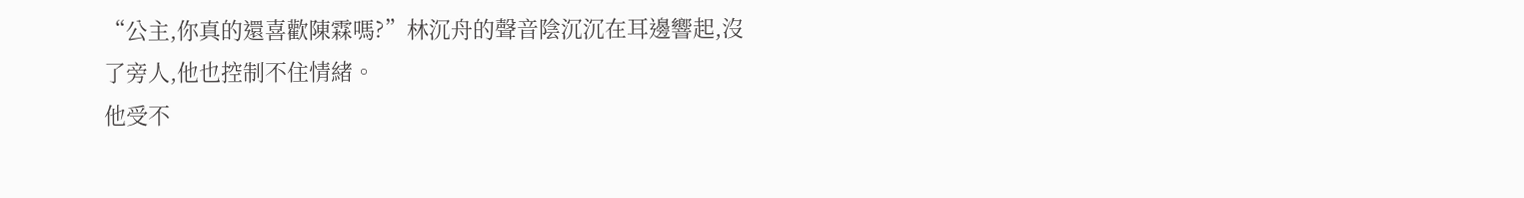“公主,你真的還喜歡陳霖嗎?”林沉舟的聲音陰沉沉在耳邊響起,沒了旁人,他也控制不住情緒。
他受不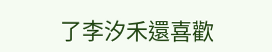了李汐禾還喜歡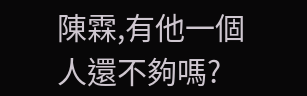陳霖,有他一個人還不夠嗎?